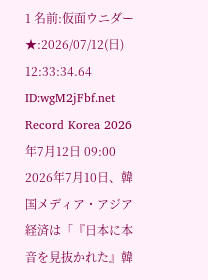1 名前:仮面ウニダー ★:2026/07/12(日) 12:33:34.64 ID:wgM2jFbf.net Record Korea 2026年7月12日 09:00 2026年7月10日、韓国メディア・アジア経済は「『日本に本音を見抜かれた』韓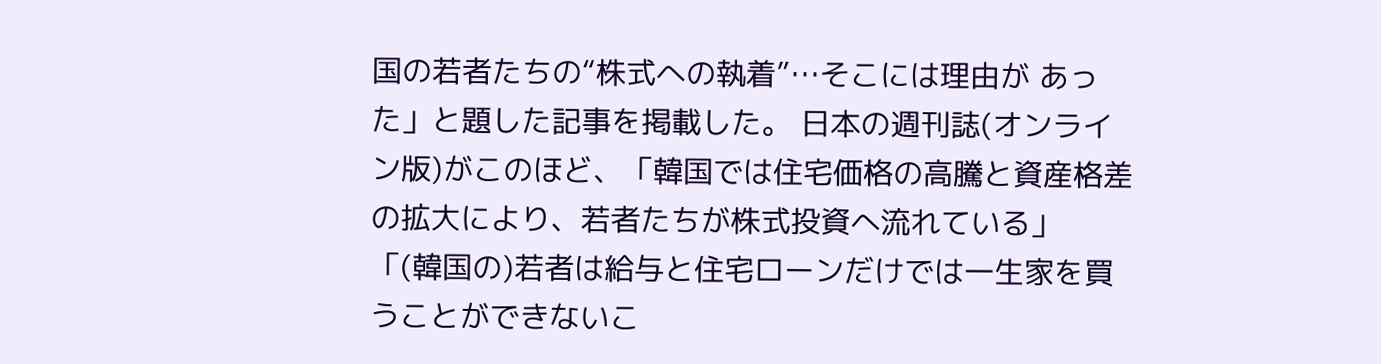国の若者たちの“株式への執着”…そこには理由が あった」と題した記事を掲載した。 日本の週刊誌(オンライン版)がこのほど、「韓国では住宅価格の高騰と資産格差の拡大により、若者たちが株式投資へ流れている」 「(韓国の)若者は給与と住宅ローンだけでは一生家を買うことができないこ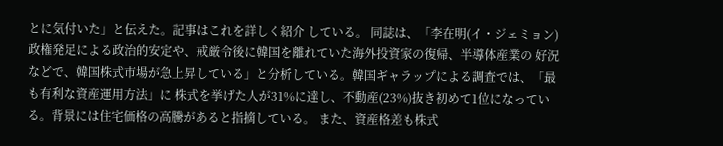とに気付いた」と伝えた。記事はこれを詳しく紹介 している。 同誌は、「李在明(イ・ジェミョン)政権発足による政治的安定や、戒厳令後に韓国を離れていた海外投資家の復帰、半導体産業の 好況などで、韓国株式市場が急上昇している」と分析している。韓国ギャラップによる調査では、「最も有利な資産運用方法」に 株式を挙げた人が31%に達し、不動産(23%)抜き初めて1位になっている。背景には住宅価格の高騰があると指摘している。 また、資産格差も株式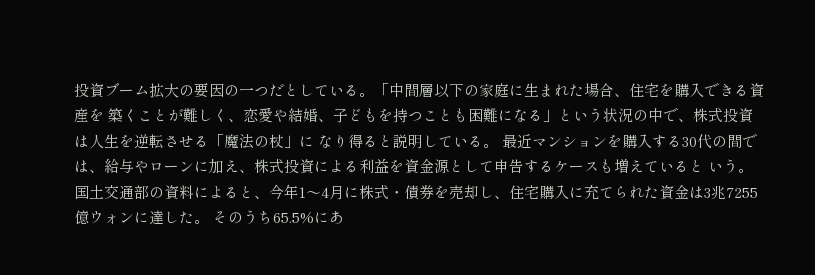投資ブーム拡大の要因の一つだとしている。「中間層以下の家庭に生まれた場合、住宅を購入できる資産を 築くことが難しく、恋愛や結婚、子どもを持つことも困難になる」という状況の中で、株式投資は人生を逆転させる「魔法の杖」に なり得ると説明している。 最近マンションを購入する30代の間では、給与やローンに加え、株式投資による利益を資金源として申告するケースも増えていると いう。 国土交通部の資料によると、今年1〜4月に株式・債券を売却し、住宅購入に充てられた資金は3兆7255億ウォンに達した。 そのうち65.5%にあ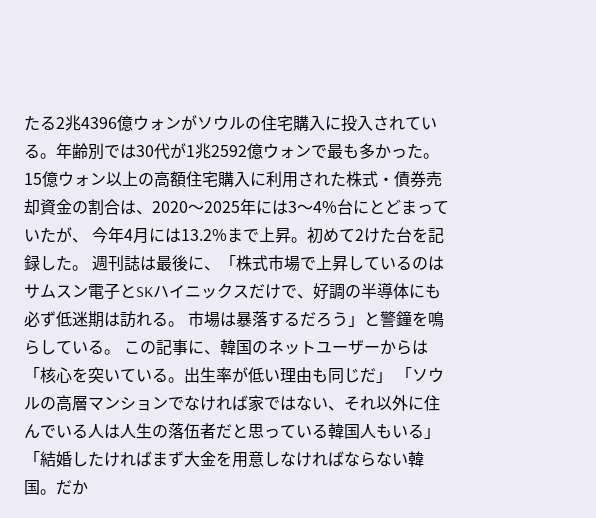たる2兆4396億ウォンがソウルの住宅購入に投入されている。年齢別では30代が1兆2592億ウォンで最も多かった。 15億ウォン以上の高額住宅購入に利用された株式・債券売却資金の割合は、2020〜2025年には3〜4%台にとどまっていたが、 今年4月には13.2%まで上昇。初めて2けた台を記録した。 週刊誌は最後に、「株式市場で上昇しているのはサムスン電子とSKハイニックスだけで、好調の半導体にも必ず低迷期は訪れる。 市場は暴落するだろう」と警鐘を鳴らしている。 この記事に、韓国のネットユーザーからは「核心を突いている。出生率が低い理由も同じだ」 「ソウルの高層マンションでなければ家ではない、それ以外に住んでいる人は人生の落伍者だと思っている韓国人もいる」 「結婚したければまず大金を用意しなければならない韓国。だか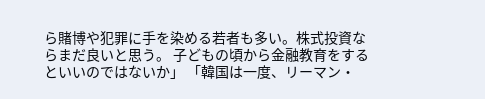ら賭博や犯罪に手を染める若者も多い。株式投資ならまだ良いと思う。 子どもの頃から金融教育をするといいのではないか」 「韓国は一度、リーマン・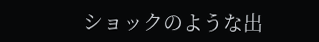ショックのような出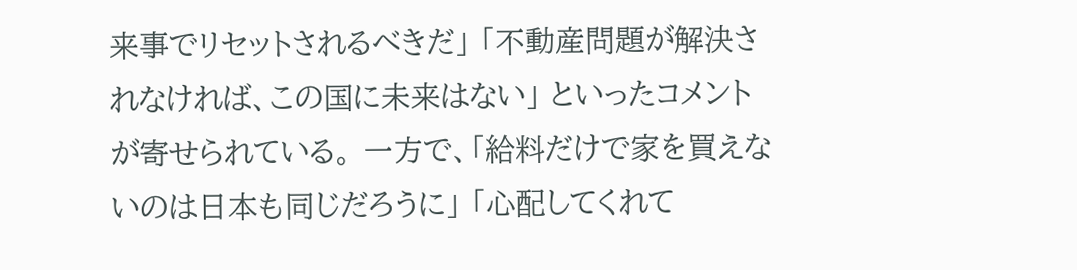来事でリセットされるべきだ」 「不動産問題が解決されなければ、この国に未来はない」 といったコメントが寄せられている。 一方で、「給料だけで家を買えないのは日本も同じだろうに」 「心配してくれて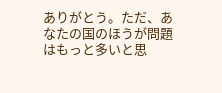ありがとう。ただ、あなたの国のほうが問題はもっと多いと思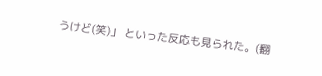うけど(笑)」 といった反応も見られた。(翻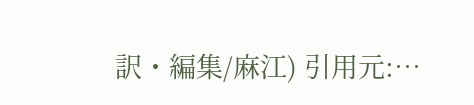訳・編集/麻江) 引用元:…